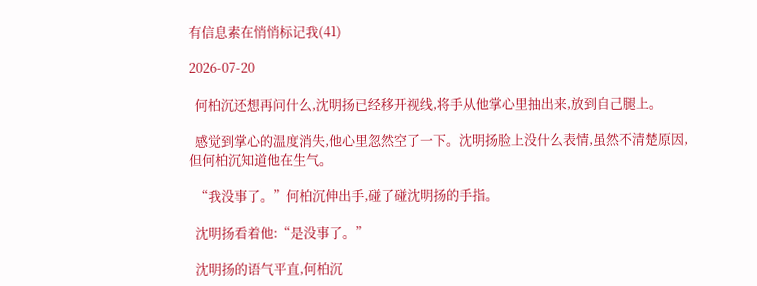有信息素在悄悄标记我(41)

2026-07-20

  何柏沉还想再问什么,沈明扬已经移开视线,将手从他掌心里抽出来,放到自己腿上。

  感觉到掌心的温度消失,他心里忽然空了一下。沈明扬脸上没什么表情,虽然不清楚原因,但何柏沉知道他在生气。

  “我没事了。”何柏沉伸出手,碰了碰沈明扬的手指。

  沈明扬看着他:“是没事了。”

  沈明扬的语气平直,何柏沉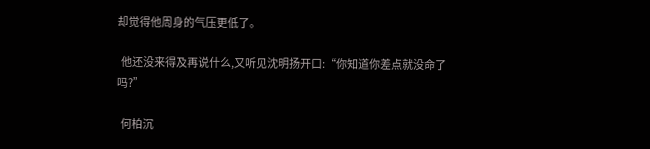却觉得他周身的气压更低了。

  他还没来得及再说什么,又听见沈明扬开口:“你知道你差点就没命了吗?”

  何柏沉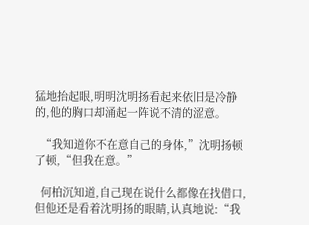猛地抬起眼,明明沈明扬看起来依旧是冷静的,他的胸口却涌起一阵说不清的涩意。

  “我知道你不在意自己的身体,”沈明扬顿了顿,“但我在意。”

  何柏沉知道,自己现在说什么都像在找借口,但他还是看着沈明扬的眼睛,认真地说:“我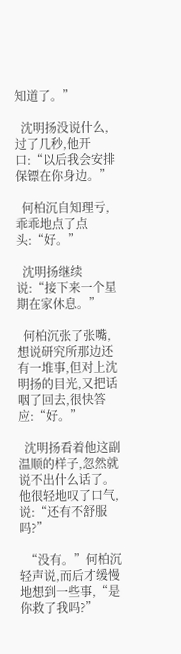知道了。”

  沈明扬没说什么,过了几秒,他开口:“以后我会安排保镖在你身边。”

  何柏沉自知理亏,乖乖地点了点头:“好。”

  沈明扬继续说:“接下来一个星期在家休息。”

  何柏沉张了张嘴,想说研究所那边还有一堆事,但对上沈明扬的目光,又把话咽了回去,很快答应:“好。”

  沈明扬看着他这副温顺的样子,忽然就说不出什么话了。他很轻地叹了口气,说:“还有不舒服吗?”

  “没有。”何柏沉轻声说,而后才缓慢地想到一些事,“是你救了我吗?”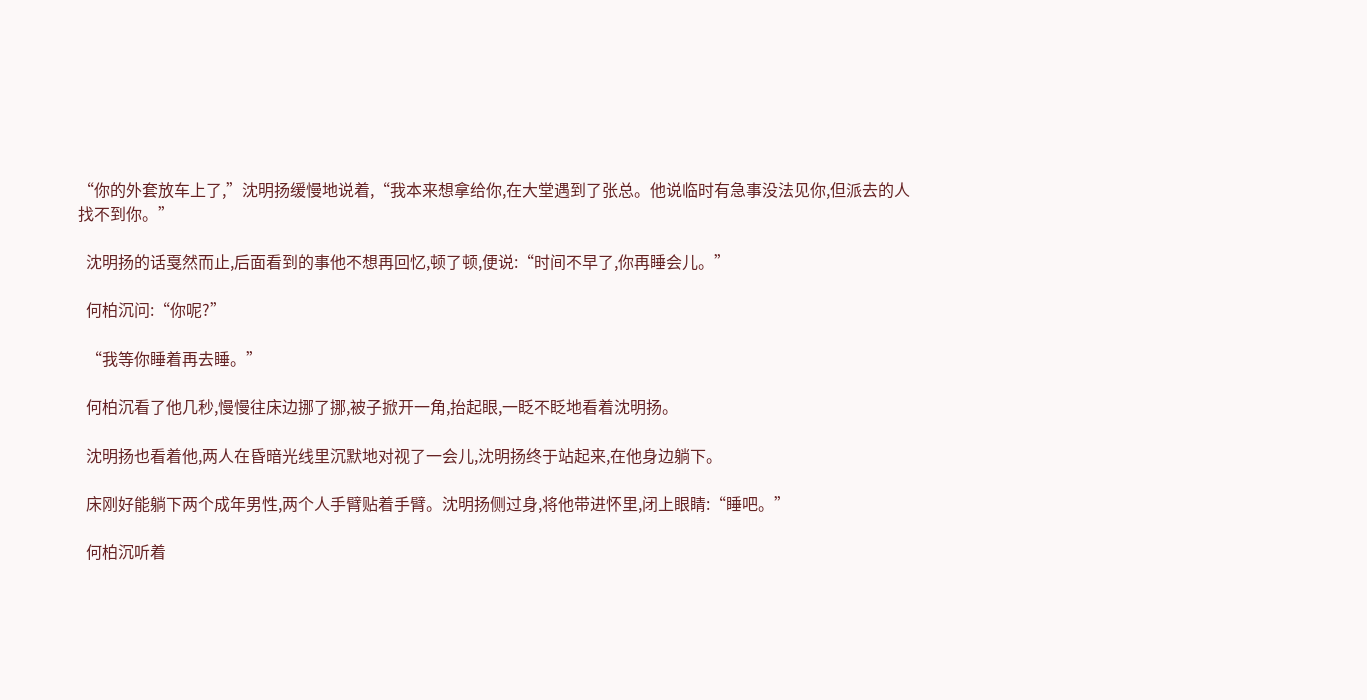“你的外套放车上了,”沈明扬缓慢地说着,“我本来想拿给你,在大堂遇到了张总。他说临时有急事没法见你,但派去的人找不到你。”

  沈明扬的话戛然而止,后面看到的事他不想再回忆,顿了顿,便说:“时间不早了,你再睡会儿。”

  何柏沉问:“你呢?”

  “我等你睡着再去睡。”

  何柏沉看了他几秒,慢慢往床边挪了挪,被子掀开一角,抬起眼,一眨不眨地看着沈明扬。

  沈明扬也看着他,两人在昏暗光线里沉默地对视了一会儿,沈明扬终于站起来,在他身边躺下。

  床刚好能躺下两个成年男性,两个人手臂贴着手臂。沈明扬侧过身,将他带进怀里,闭上眼睛:“睡吧。”

  何柏沉听着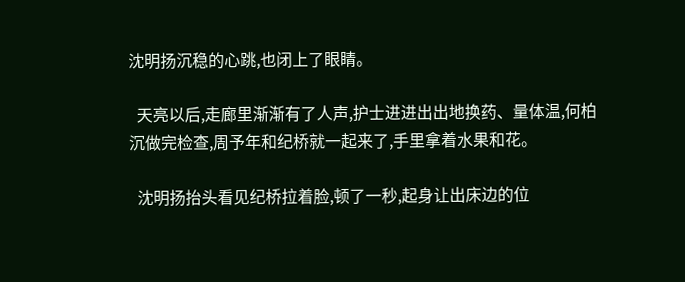沈明扬沉稳的心跳,也闭上了眼睛。

  天亮以后,走廊里渐渐有了人声,护士进进出出地换药、量体温,何柏沉做完检查,周予年和纪桥就一起来了,手里拿着水果和花。

  沈明扬抬头看见纪桥拉着脸,顿了一秒,起身让出床边的位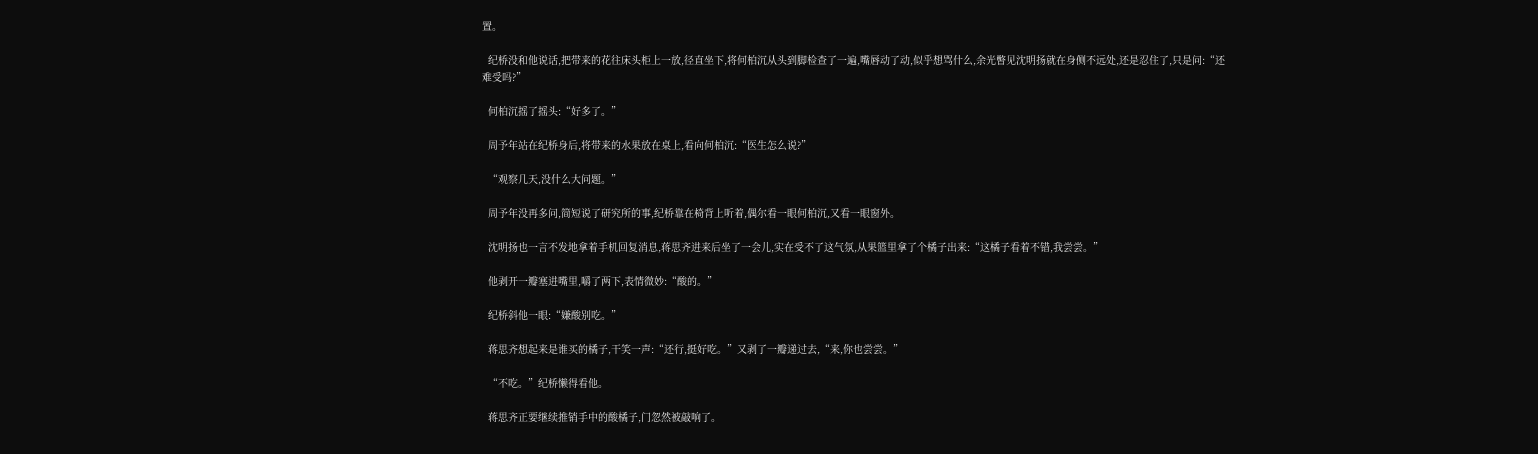置。

  纪桥没和他说话,把带来的花往床头柜上一放,径直坐下,将何柏沉从头到脚检查了一遍,嘴唇动了动,似乎想骂什么,余光瞥见沈明扬就在身侧不远处,还是忍住了,只是问:“还难受吗?”

  何柏沉摇了摇头:“好多了。”

  周予年站在纪桥身后,将带来的水果放在桌上,看向何柏沉:“医生怎么说?”

  “观察几天,没什么大问题。”

  周予年没再多问,简短说了研究所的事,纪桥靠在椅背上听着,偶尔看一眼何柏沉,又看一眼窗外。

  沈明扬也一言不发地拿着手机回复消息,蒋思齐进来后坐了一会儿,实在受不了这气氛,从果篮里拿了个橘子出来:“这橘子看着不错,我尝尝。”

  他剥开一瓣塞进嘴里,嚼了两下,表情微妙:“酸的。”

  纪桥斜他一眼:“嫌酸别吃。”

  蒋思齐想起来是谁买的橘子,干笑一声:“还行,挺好吃。”又剥了一瓣递过去,“来,你也尝尝。”

  “不吃。”纪桥懒得看他。

  蒋思齐正要继续推销手中的酸橘子,门忽然被敲响了。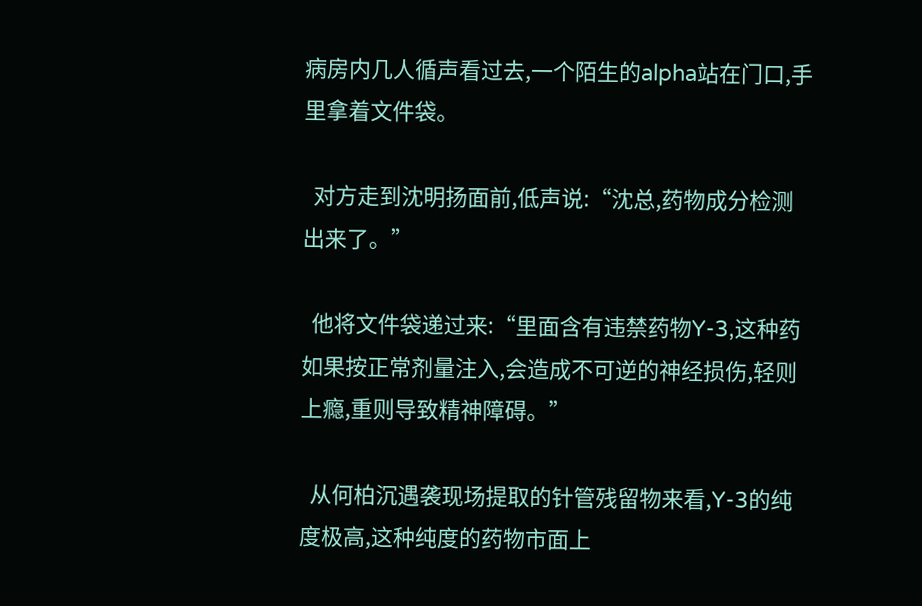病房内几人循声看过去,一个陌生的alpha站在门口,手里拿着文件袋。

  对方走到沈明扬面前,低声说:“沈总,药物成分检测出来了。”

  他将文件袋递过来:“里面含有违禁药物Y-3,这种药如果按正常剂量注入,会造成不可逆的神经损伤,轻则上瘾,重则导致精神障碍。”

  从何柏沉遇袭现场提取的针管残留物来看,Y-3的纯度极高,这种纯度的药物市面上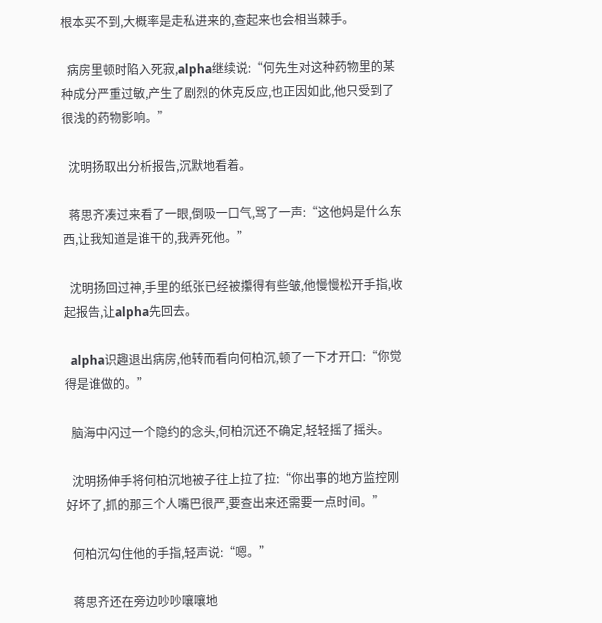根本买不到,大概率是走私进来的,查起来也会相当棘手。

  病房里顿时陷入死寂,alpha继续说:“何先生对这种药物里的某种成分严重过敏,产生了剧烈的休克反应,也正因如此,他只受到了很浅的药物影响。”

  沈明扬取出分析报告,沉默地看着。

  蒋思齐凑过来看了一眼,倒吸一口气,骂了一声:“这他妈是什么东西,让我知道是谁干的,我弄死他。”

  沈明扬回过神,手里的纸张已经被攥得有些皱,他慢慢松开手指,收起报告,让alpha先回去。

  alpha识趣退出病房,他转而看向何柏沉,顿了一下才开口:“你觉得是谁做的。”

  脑海中闪过一个隐约的念头,何柏沉还不确定,轻轻摇了摇头。

  沈明扬伸手将何柏沉地被子往上拉了拉:“你出事的地方监控刚好坏了,抓的那三个人嘴巴很严,要查出来还需要一点时间。”

  何柏沉勾住他的手指,轻声说:“嗯。”

  蒋思齐还在旁边吵吵嚷嚷地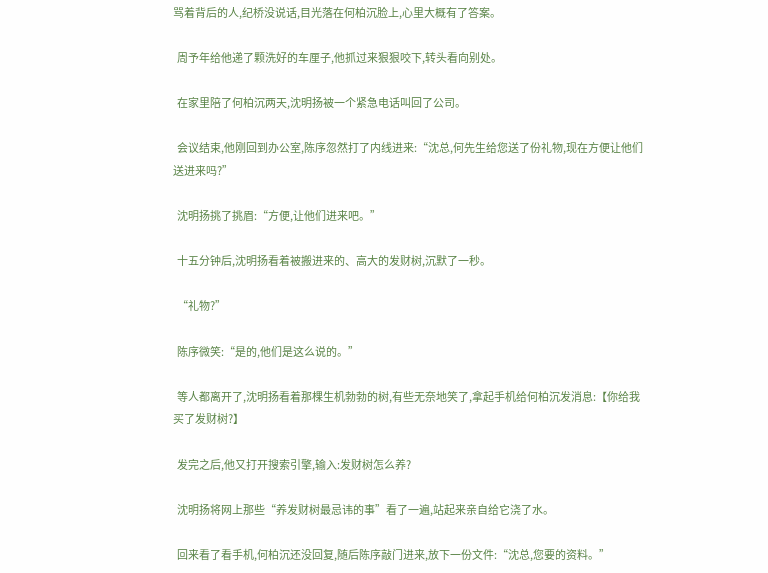骂着背后的人,纪桥没说话,目光落在何柏沉脸上,心里大概有了答案。

  周予年给他递了颗洗好的车厘子,他抓过来狠狠咬下,转头看向别处。

  在家里陪了何柏沉两天,沈明扬被一个紧急电话叫回了公司。

  会议结束,他刚回到办公室,陈序忽然打了内线进来:“沈总,何先生给您送了份礼物,现在方便让他们送进来吗?”

  沈明扬挑了挑眉:“方便,让他们进来吧。”

  十五分钟后,沈明扬看着被搬进来的、高大的发财树,沉默了一秒。

  “礼物?”

  陈序微笑:“是的,他们是这么说的。”

  等人都离开了,沈明扬看着那棵生机勃勃的树,有些无奈地笑了,拿起手机给何柏沉发消息:【你给我买了发财树?】

  发完之后,他又打开搜索引擎,输入:发财树怎么养?

  沈明扬将网上那些“养发财树最忌讳的事”看了一遍,站起来亲自给它浇了水。

  回来看了看手机,何柏沉还没回复,随后陈序敲门进来,放下一份文件:“沈总,您要的资料。”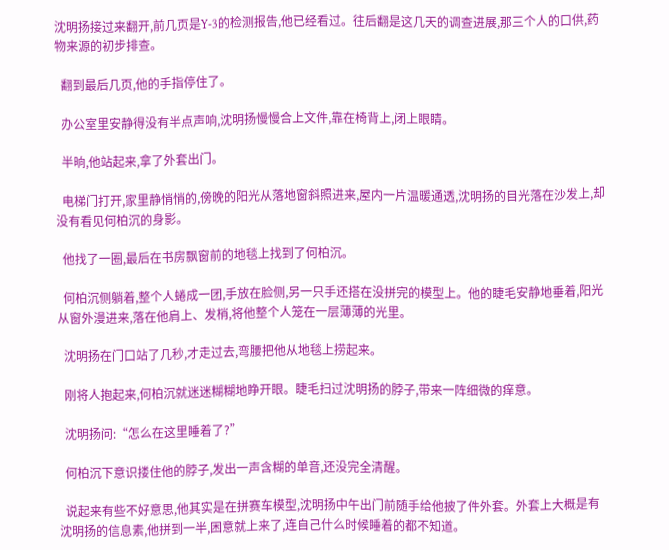沈明扬接过来翻开,前几页是Y-3的检测报告,他已经看过。往后翻是这几天的调查进展,那三个人的口供,药物来源的初步排查。

  翻到最后几页,他的手指停住了。

  办公室里安静得没有半点声响,沈明扬慢慢合上文件,靠在椅背上,闭上眼睛。

  半晌,他站起来,拿了外套出门。

  电梯门打开,家里静悄悄的,傍晚的阳光从落地窗斜照进来,屋内一片温暖通透,沈明扬的目光落在沙发上,却没有看见何柏沉的身影。

  他找了一圈,最后在书房飘窗前的地毯上找到了何柏沉。

  何柏沉侧躺着,整个人蜷成一团,手放在脸侧,另一只手还搭在没拼完的模型上。他的睫毛安静地垂着,阳光从窗外漫进来,落在他肩上、发梢,将他整个人笼在一层薄薄的光里。

  沈明扬在门口站了几秒,才走过去,弯腰把他从地毯上捞起来。

  刚将人抱起来,何柏沉就迷迷糊糊地睁开眼。睫毛扫过沈明扬的脖子,带来一阵细微的痒意。

  沈明扬问:“怎么在这里睡着了?”

  何柏沉下意识搂住他的脖子,发出一声含糊的单音,还没完全清醒。

  说起来有些不好意思,他其实是在拼赛车模型,沈明扬中午出门前随手给他披了件外套。外套上大概是有沈明扬的信息素,他拼到一半,困意就上来了,连自己什么时候睡着的都不知道。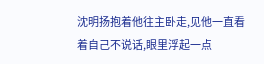沈明扬抱着他往主卧走,见他一直看着自己不说话,眼里浮起一点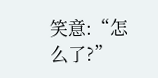笑意:“怎么了?”